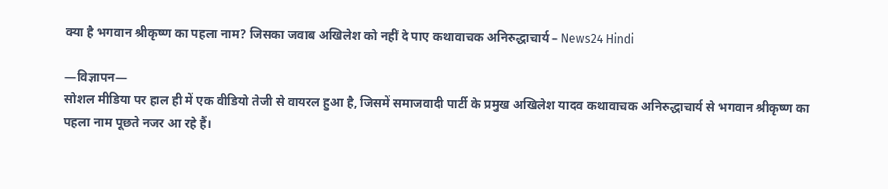क्या है भगवान श्रीकृष्ण का पहला नाम? जिसका जवाब अखिलेश को नहीं दे पाए कथावाचक अनिरुद्धाचार्य – News24 Hindi

—विज्ञापन—
सोशल मीडिया पर हाल ही में एक वीडियो तेजी से वायरल हुआ है, जिसमें समाजवादी पार्टी के प्रमुख अखिलेश यादव कथावाचक अनिरुद्धाचार्य से भगवान श्रीकृष्ण का पहला नाम पूछते नजर आ रहे हैं।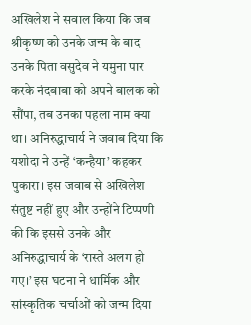अखिलेश ने सवाल किया कि जब श्रीकृष्ण को उनके जन्म के बाद उनके पिता वसुदेव ने यमुना पार करके नंदबाबा को अपने बालक को सौंपा, तब उनका पहला नाम क्या था। अनिरुद्धाचार्य ने जवाब दिया कि यशोदा ने उन्हें ‘कन्हैया’ कहकर पुकारा। इस जवाब से अखिलेश संतुष्ट नहीं हुए और उन्होंने टिप्पणी की कि इससे उनके और अनिरुद्धाचार्य के ‘रास्ते अलग हो गए।’ इस घटना ने धार्मिक और सांस्कृतिक चर्चाओं को जन्म दिया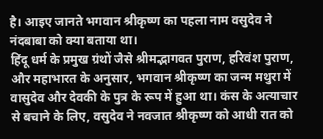है। आइए जानते भगवान श्रीकृष्ण का पहला नाम वसुदेव ने नंदबाबा को क्या बताया था।
हिंदू धर्म के प्रमुख ग्रंथों जैसे श्रीमद्भागवत पुराण, हरिवंश पुराण, और महाभारत के अनुसार, भगवान श्रीकृष्ण का जन्म मथुरा में वासुदेव और देवकी के पुत्र के रूप में हुआ था। कंस के अत्याचार से बचाने के लिए, वसुदेव ने नवजात श्रीकृष्ण को आधी रात को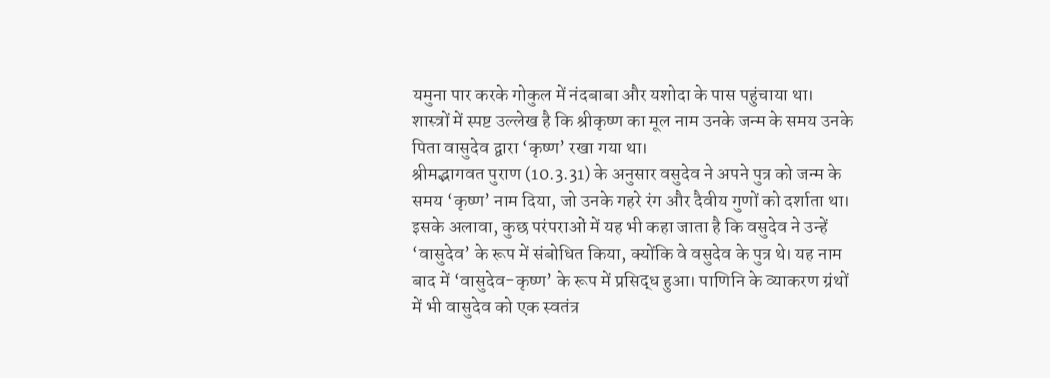यमुना पार करके गोकुल में नंदबाबा और यशोदा के पास पहुंचाया था। शास्त्रों में स्पष्ट उल्लेख है कि श्रीकृष्ण का मूल नाम उनके जन्म के समय उनके पिता वासुदेव द्वारा ‘कृष्ण’ रखा गया था।
श्रीमद्भागवत पुराण (10.3.31) के अनुसार वसुदेव ने अपने पुत्र को जन्म के समय ‘कृष्ण’ नाम दिया, जो उनके गहरे रंग और दैवीय गुणों को दर्शाता था। इसके अलावा, कुछ परंपराओं में यह भी कहा जाता है कि वसुदेव ने उन्हें ‘वासुदेव’ के रूप में संबोधित किया, क्योंकि वे वसुदेव के पुत्र थे। यह नाम बाद में ‘वासुदेव-कृष्ण’ के रूप में प्रसिद्ध हुआ। पाणिनि के व्याकरण ग्रंथों में भी वासुदेव को एक स्वतंत्र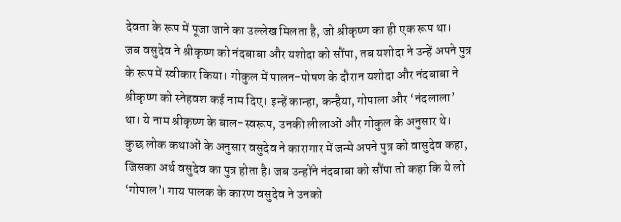देवता के रूप में पूजा जाने का उल्लेख मिलता है, जो श्रीकृष्ण का ही एक रूप था।
जब वसुदेव ने श्रीकृष्ण को नंदबाबा और यशोदा को सौंपा, तब यशोदा ने उन्हें अपने पुत्र के रूप में स्वीकार किया। गोकुल में पालन-पोषण के दौरान यशोदा और नंदबाबा ने श्रीकृष्ण को स्नेहवश कई नाम दिए। इन्हें कान्हा, कन्हैया, गोपाला और ‘नंदलाला’ था। ये नाम श्रीकृष्ण के बाल-स्वरूप, उनकी लीलाओं और गोकुल के अनुसार थे।
कुछ लोक कथाओं के अनुसार वसुदेव ने कारागार में जन्मे अपने पुत्र को वासुदेव कहा, जिसका अर्थ वसुदेव का पुत्र होता है। जब उन्होंने नंदबाबा को सौंपा तो कहा कि ये लो ‘गोपाल’। गाय पालक के कारण वसुदेव ने उनको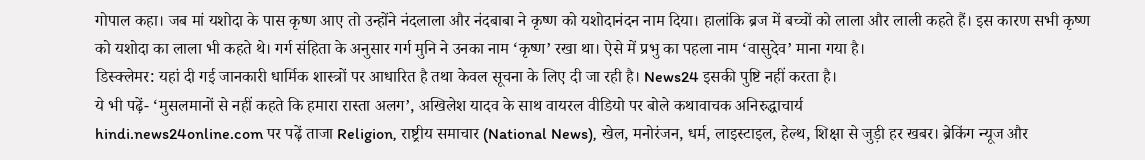गोपाल कहा। जब मां यशोदा के पास कृष्ण आए तो उन्होंने नंदलाला और नंदबाबा ने कृष्ण को यशोदानंदन नाम दिया। हालांकि ब्रज में बच्चों को लाला और लाली कहते हैं। इस कारण सभी कृष्ण को यशोदा का लाला भी कहते थे। गर्ग संहिता के अनुसार गर्ग मुनि ने उनका नाम ‘कृष्ण’ रखा था। ऐसे में प्रभु का पहला नाम ‘वासुदेव’ माना गया है।
डिस्क्लेमर: यहां दी गई जानकारी धार्मिक शास्त्रों पर आधारित है तथा केवल सूचना के लिए दी जा रही है। News24 इसकी पुष्टि नहीं करता है।
ये भी पढ़ें- ‘मुसलमानों से नहीं कहते कि हमारा रास्ता अलग’, अखिलेश यादव के साथ वायरल वीडियो पर बोले कथावाचक अनिरुद्धाचार्य
hindi.news24online.com पर पढ़ें ताजा Religion, राष्ट्रीय समाचार (National News), खेल, मनोरंजन, धर्म, लाइस्टाइल, हेल्थ, शिक्षा से जुड़ी हर खबर। ब्रेकिंग न्यूज और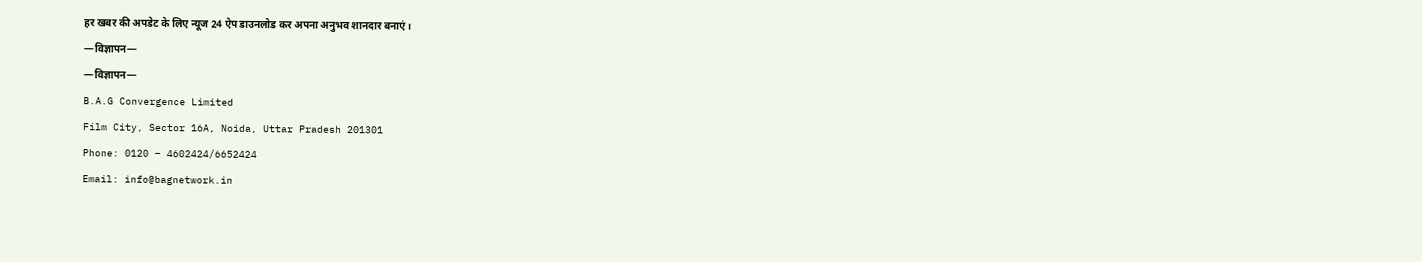हर खबर की अपडेट के लिए न्यूज 24 ऐप डाउनलोड कर अपना अनुभव शानदार बनाएं।
—विज्ञापन—
—विज्ञापन—
B.A.G Convergence Limited
Film City, Sector 16A, Noida, Uttar Pradesh 201301
Phone: 0120 – 4602424/6652424
Email: info@bagnetwork.in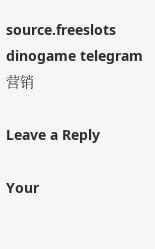source.freeslots dinogame telegram营销

Leave a Reply

Your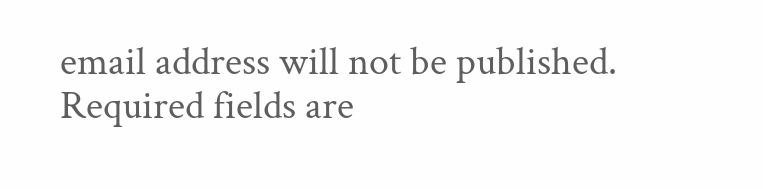email address will not be published. Required fields are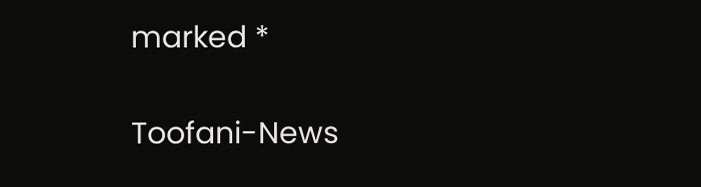marked *

Toofani-News